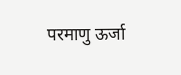परमाणु ऊर्जा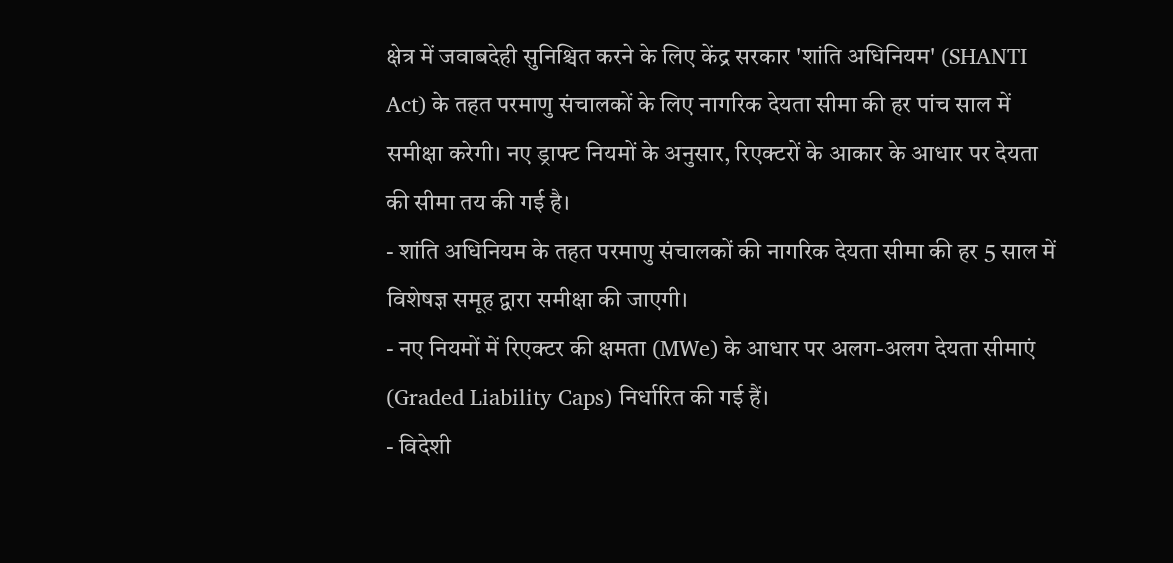क्षेत्र में जवाबदेही सुनिश्चित करने के लिए केंद्र सरकार 'शांति अधिनियम' (SHANTI Act) के तहत परमाणु संचालकों के लिए नागरिक देयता सीमा की हर पांच साल में समीक्षा करेगी। नए ड्राफ्ट नियमों के अनुसार, रिएक्टरों के आकार के आधार पर देयता की सीमा तय की गई है।
- शांति अधिनियम के तहत परमाणु संचालकों की नागरिक देयता सीमा की हर 5 साल में विशेषज्ञ समूह द्वारा समीक्षा की जाएगी।
- नए नियमों में रिएक्टर की क्षमता (MWe) के आधार पर अलग-अलग देयता सीमाएं (Graded Liability Caps) निर्धारित की गई हैं।
- विदेशी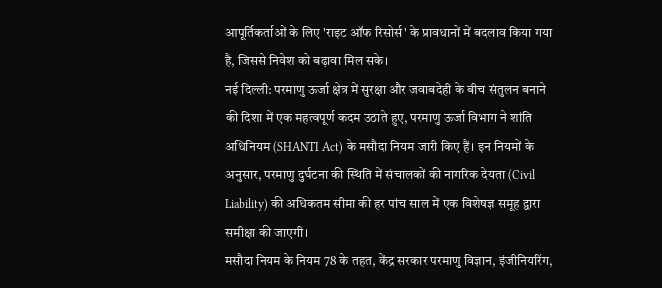आपूर्तिकर्ताओं के लिए 'राइट ऑफ रिसोर्स' के प्रावधानों में बदलाव किया गया है, जिससे निवेश को बढ़ावा मिल सके।
नई दिल्ली: परमाणु ऊर्जा क्षेत्र में सुरक्षा और जवाबदेही के बीच संतुलन बनाने की दिशा में एक महत्वपूर्ण कदम उठाते हुए, परमाणु ऊर्जा विभाग ने शांति अधिनियम (SHANTI Act) के मसौदा नियम जारी किए हैं। इन नियमों के अनुसार, परमाणु दुर्घटना की स्थिति में संचालकों की नागरिक देयता (Civil Liability) की अधिकतम सीमा की हर पांच साल में एक विशेषज्ञ समूह द्वारा समीक्षा की जाएगी।
मसौदा नियम के नियम 78 के तहत, केंद्र सरकार परमाणु विज्ञान, इंजीनियरिंग,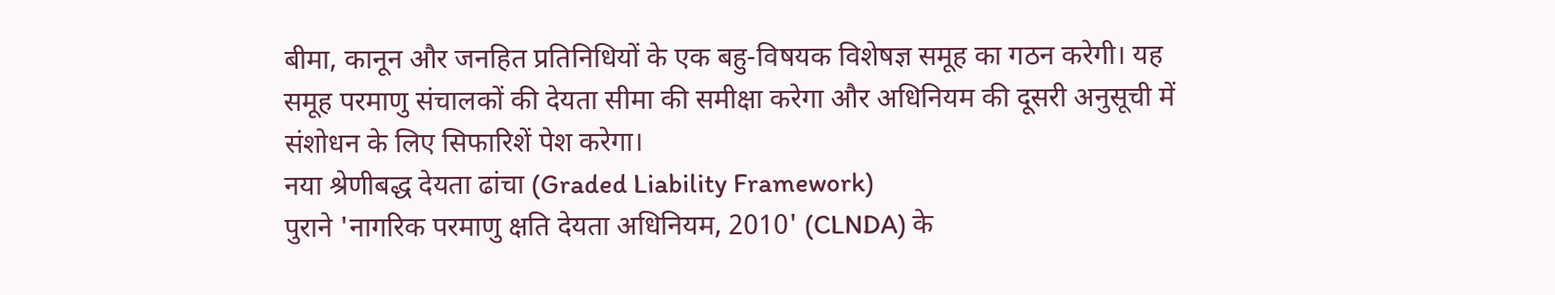बीमा, कानून और जनहित प्रतिनिधियों के एक बहु-विषयक विशेषज्ञ समूह का गठन करेगी। यह समूह परमाणु संचालकों की देयता सीमा की समीक्षा करेगा और अधिनियम की दूसरी अनुसूची में संशोधन के लिए सिफारिशें पेश करेगा।
नया श्रेणीबद्ध देयता ढांचा (Graded Liability Framework)
पुराने 'नागरिक परमाणु क्षति देयता अधिनियम, 2010' (CLNDA) के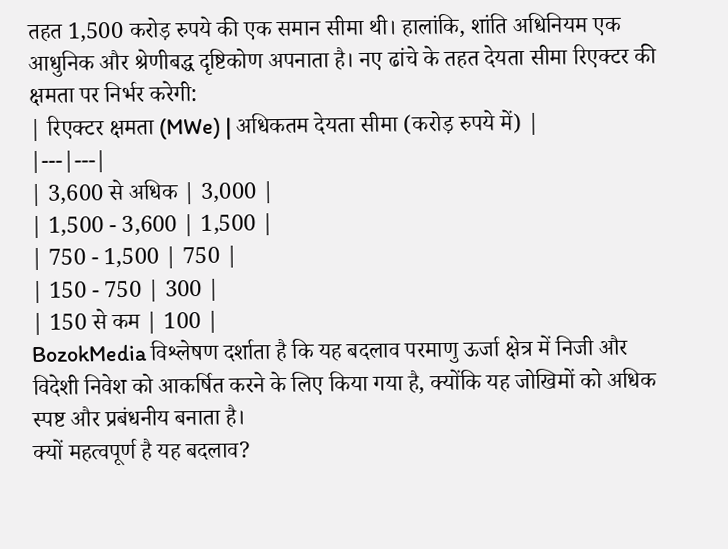तहत 1,500 करोड़ रुपये की एक समान सीमा थी। हालांकि, शांति अधिनियम एक आधुनिक और श्रेणीबद्ध दृष्टिकोण अपनाता है। नए ढांचे के तहत देयता सीमा रिएक्टर की क्षमता पर निर्भर करेगी:
| रिएक्टर क्षमता (MWe) | अधिकतम देयता सीमा (करोड़ रुपये में) |
|---|---|
| 3,600 से अधिक | 3,000 |
| 1,500 - 3,600 | 1,500 |
| 750 - 1,500 | 750 |
| 150 - 750 | 300 |
| 150 से कम | 100 |
BozokMedia विश्लेषण दर्शाता है कि यह बदलाव परमाणु ऊर्जा क्षेत्र में निजी और विदेशी निवेश को आकर्षित करने के लिए किया गया है, क्योंकि यह जोखिमों को अधिक स्पष्ट और प्रबंधनीय बनाता है।
क्यों महत्वपूर्ण है यह बदलाव?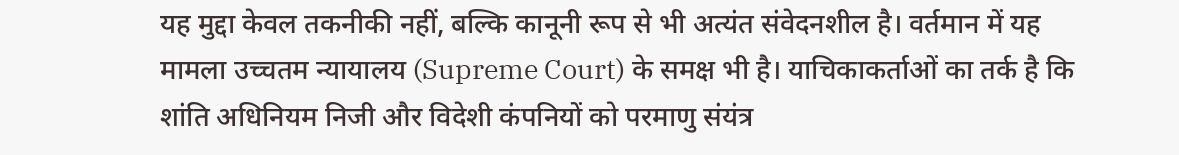यह मुद्दा केवल तकनीकी नहीं, बल्कि कानूनी रूप से भी अत्यंत संवेदनशील है। वर्तमान में यह मामला उच्चतम न्यायालय (Supreme Court) के समक्ष भी है। याचिकाकर्ताओं का तर्क है कि शांति अधिनियम निजी और विदेशी कंपनियों को परमाणु संयंत्र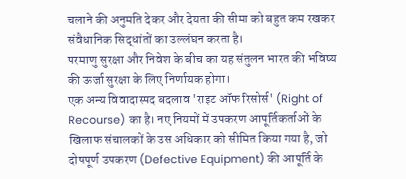चलाने की अनुमति देकर और देयता की सीमा को बहुत कम रखकर संवैधानिक सिद्धांतों का उल्लंघन करता है।
परमाणु सुरक्षा और निवेश के बीच का यह संतुलन भारत की भविष्य की ऊर्जा सुरक्षा के लिए निर्णायक होगा।
एक अन्य विवादास्पद बदलाव 'राइट ऑफ रिसोर्स' (Right of Recourse) का है। नए नियमों में उपकरण आपूर्तिकर्ताओं के खिलाफ संचालकों के उस अधिकार को सीमित किया गया है, जो दोषपूर्ण उपकरण (Defective Equipment) की आपूर्ति के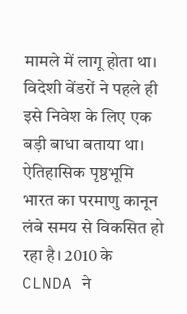मामले में लागू होता था। विदेशी वेंडरों ने पहले ही इसे निवेश के लिए एक बड़ी बाधा बताया था।
ऐतिहासिक पृष्ठभूमि
भारत का परमाणु कानून लंबे समय से विकसित हो रहा है। 2010 के CLNDA ने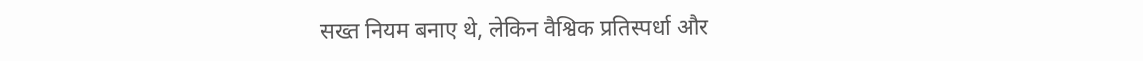सख्त नियम बनाए थे, लेकिन वैश्विक प्रतिस्पर्धा और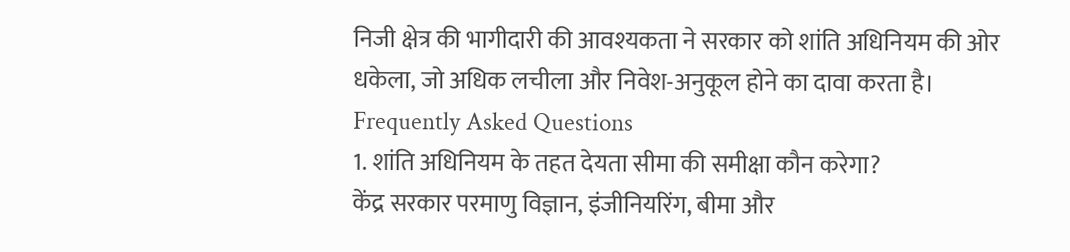निजी क्षेत्र की भागीदारी की आवश्यकता ने सरकार को शांति अधिनियम की ओर धकेला, जो अधिक लचीला और निवेश-अनुकूल होने का दावा करता है।
Frequently Asked Questions
1. शांति अधिनियम के तहत देयता सीमा की समीक्षा कौन करेगा?
केंद्र सरकार परमाणु विज्ञान, इंजीनियरिंग, बीमा और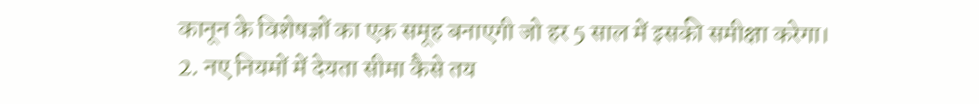कानून के विशेषज्ञों का एक समूह बनाएगी जो हर 5 साल में इसकी समीक्षा करेगा।
2. नए नियमों में देयता सीमा कैसे तय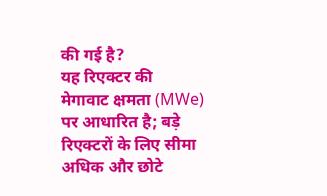की गई है?
यह रिएक्टर की मेगावाट क्षमता (MWe) पर आधारित है; बड़े रिएक्टरों के लिए सीमा अधिक और छोटे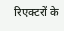रिएक्टरों के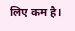लिए कम है।